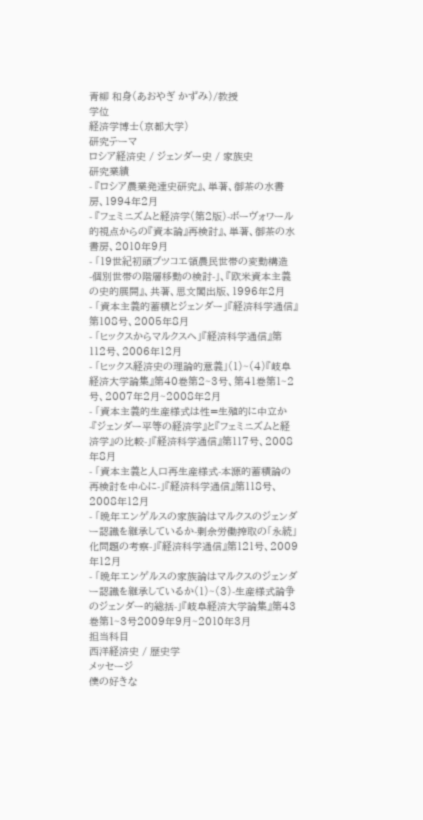青柳 和身(あおやぎ かずみ)/教授
学位
経済学博士(京都大学)
研究テーマ
ロシア経済史 / ジェンダー史 / 家族史
研究業績
- 『ロシア農業発達史研究』、単著、御茶の水書房、1994年2月
- 『フェミニズムと経済学(第2版)-ボーヴォワール的視点からの『資本論』再検討』、単著、御茶の水書房、2010年9月
- 「19世紀初頭ブツコエ領農民世帯の変動構造 -個別世帯の階層移動の検討-」、『欧米資本主義の史的展開』、共著、思文閣出版、1996年2月
- 「資本主義的蓄積とジェンダー」『経済科学通信』第108号、2005年8月
- 「ヒックスからマルクスへ」『経済科学通信』第112号、2006年12月
- 「ヒックス経済史の理論的意義」(1)~(4)『岐阜経済大学論集』第40巻第2~3号、第41巻第1~2号、2007年2月~2008年2月
- 「資本主義的生産様式は性=生殖的に中立か-『ジェンダー平等の経済学』と『フェミニズムと経済学』の比較-」『経済科学通信』第117号、2008年8月
- 「資本主義と人口再生産様式-本源的蓄積論の再検討を中心に-」『経済科学通信』第118号、2008年12月
- 「晩年エンゲルスの家族論はマルクスのジェンダー認識を継承しているか-剰余労働搾取の「永続」化問題の考察-」『経済科学通信』第121号、2009年12月
- 「晩年エンゲルスの家族論はマルクスのジェンダー認識を継承しているか(1)~(3)-生産様式論争のジェンダー的総括-」『岐阜経済大学論集』第43巻第1~3号2009年9月~2010年3月
担当科目
西洋経済史 / 歴史学
メッセージ
僕の好きな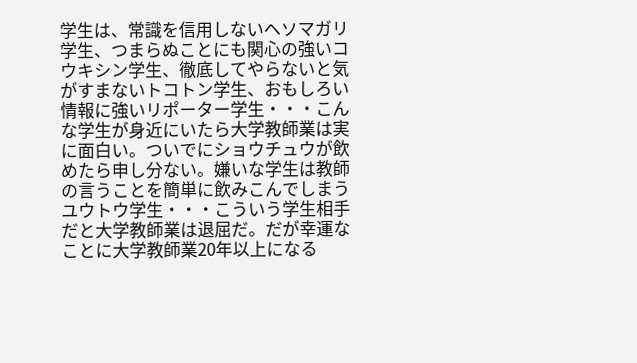学生は、常識を信用しないヘソマガリ学生、つまらぬことにも関心の強いコウキシン学生、徹底してやらないと気がすまないトコトン学生、おもしろい情報に強いリポーター学生・・・こんな学生が身近にいたら大学教師業は実に面白い。ついでにショウチュウが飲めたら申し分ない。嫌いな学生は教師の言うことを簡単に飲みこんでしまうユウトウ学生・・・こういう学生相手だと大学教師業は退屈だ。だが幸運なことに大学教師業20年以上になる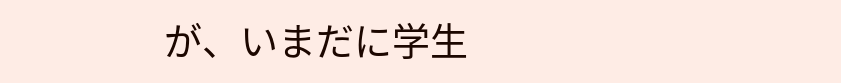が、いまだに学生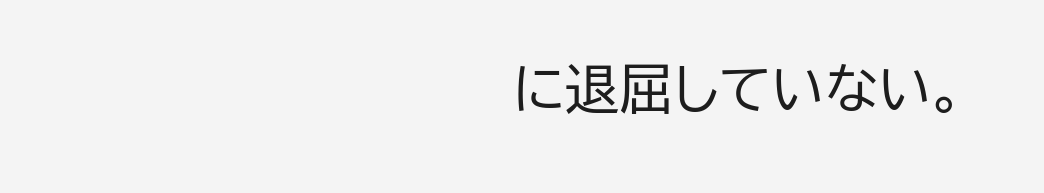に退屈していない。